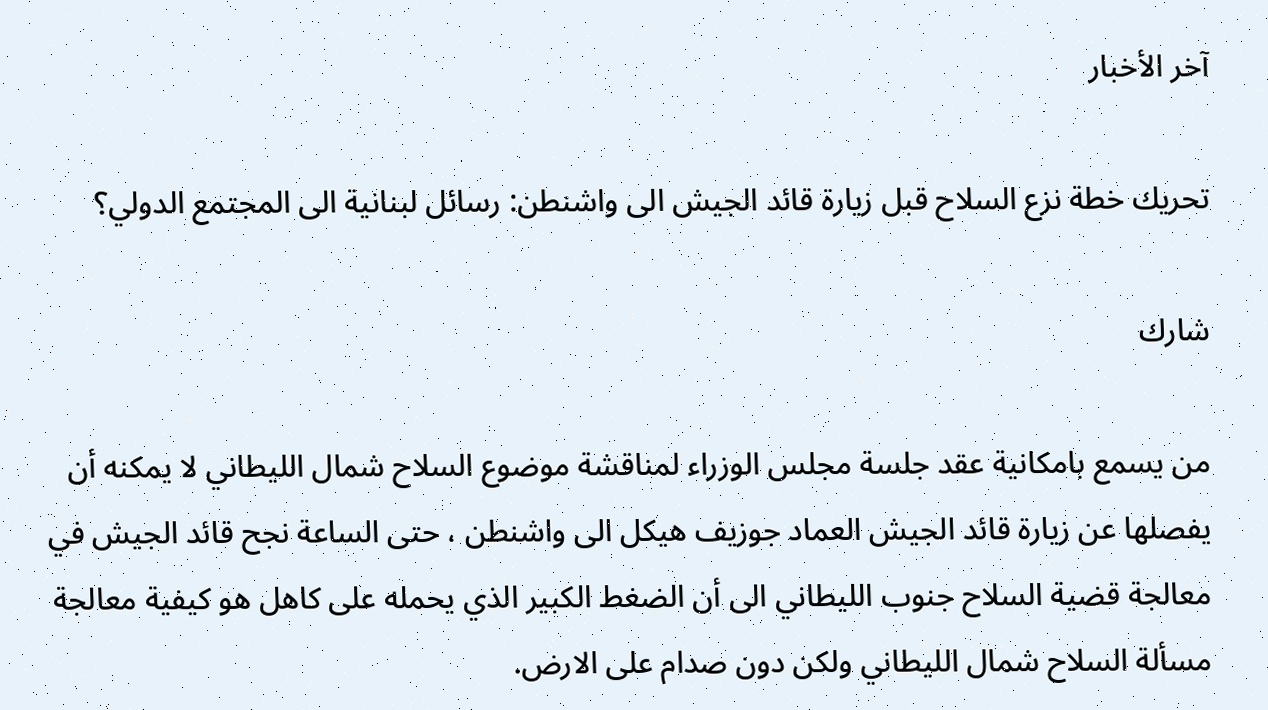آخر الأخبار

تحريك خطة نزع السلاح قبل زيارة قائد الجيش الى واشنطن: رسائل لبنانية الى المجتمع الدولي؟

شارك

من يسمع بامكانية عقد جلسة مجلس الوزراء لمناقشة موضوع السلاح شمال الليطاني لا يمكنه أن يفصلها عن زيارة قائد الجيش العماد جوزيف هيكل الى واشنطن ، حتى الساعة نجح قائد الجيش في معالجة قضية السلاح جنوب الليطاني الى أن الضغط الكبير الذي يحمله على كاهل هو كيفية معالجة مسألة السلاح شمال الليطاني ولكن دون صدام على الارض.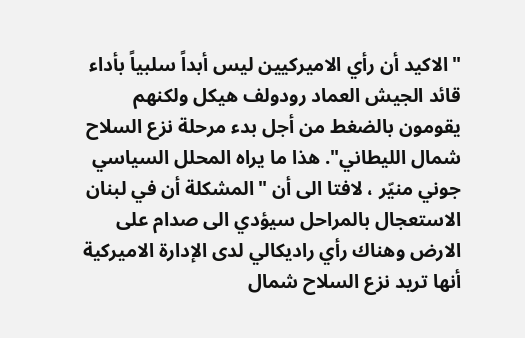"الاكيد أن رأي الاميركيين ليس أبداً سلبياً بأداء قائد الجيش العماد رودولف هيكل ولكنهم يقومون بالضغط من أجل بدء مرحلة نزع السلاح شمال الليطاني". هذا ما يراه المحلل السياسي جوني منيّر ، لافتا الى أن "المشكلة أن في لبنان الاستعجال بالمراحل سيؤدي الى صدام على الارض وهناك رأي راديكالي لدى الإدارة الاميركية أنها تريد نزع السلاح شمال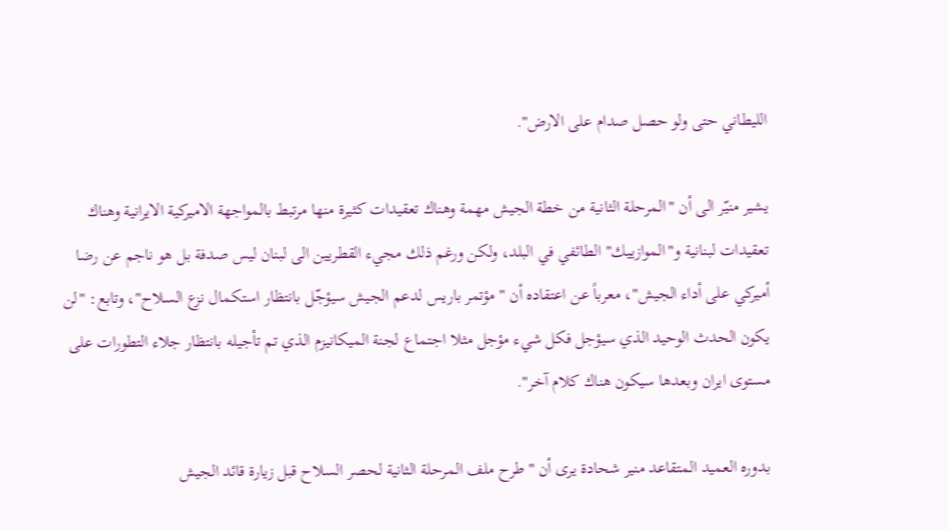الليطاني حتى ولو حصل صدام على الارض".

يشير منيّر الى أن "المرحلة الثانية من خطة الجيش مهمة وهناك تعقيدات كثيرة منها مرتبط بالمواجهة الاميركية الايرانية وهناك تعقيدات لبنانية و"الموازييك" الطائفي في البلد، ولكن ورغم ذلك مجيء القطريين الى لبنان ليس صدفة بل هو ناجم عن رضا أميركي على أداء الجيش"، معرباً عن اعتقاده أن " مؤتمر باريس لدعم الجيش سيؤجّل بانتظار استكمال نزع السلاح"، وتابع: "لن يكون الحدث الوحيد الذي سيؤجل فكل شيء مؤجل مثلا اجتماع لجنة الميكانيزم الذي تم تأجيله بانتظار جلاء التطورات على مستوى ايران وبعدها سيكون هناك كلام آخر".

بدوره العميد المتقاعد منير شحادة يرى أن " طرح ملف المرحلة الثانية لحصر السلاح قبل زيارة قائد الجيش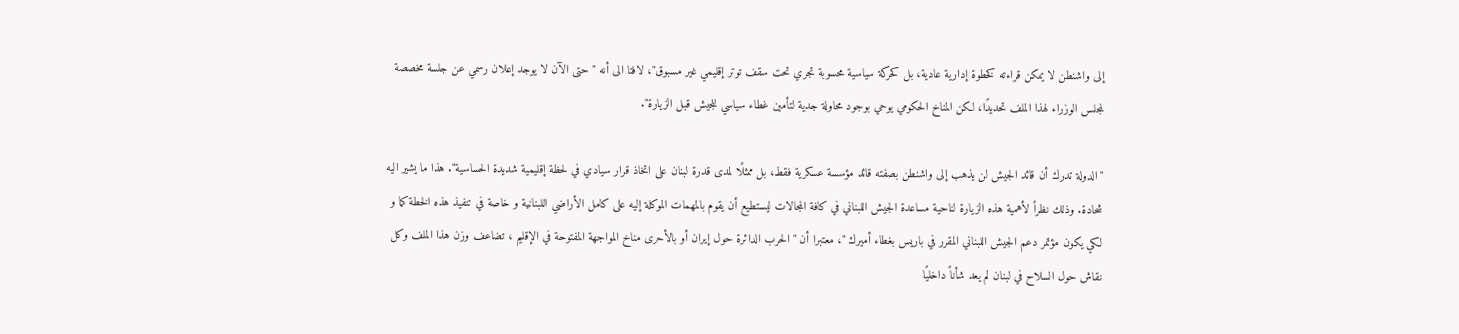إلى واشنطن لا يمكن قراءته كخطوة إدارية عادية، بل كحركة سياسية محسوبة تجري تحت سقف توتر إقليمي غير مسبوق"، لافتا الى أنه " حتى الآن لا يوجد إعلان رسمي عن جلسة مخصصة لمجلس الوزراء لهذا الملف تحديدًا، لكن المناخ الحكومي يوحي بوجود محاولة جدية لتأمين غطاء سياسي للجيش قبل الزيارة".

"الدولة تدرك أن قائد الجيش لن يذهب إلى واشنطن بصفته قائد مؤسسة عسكرية فقط، بل ممثلًا لمدى قدرة لبنان على اتخاذ قرار سيادي في لحظة إقليمية شديدة الحساسية". هذا ما يشير اليه شحادة. وذلك نظراً لأهمية هذه الزيارة لناحية مساعدة الجيش اللبناني في كافة المجالات ليستطيع أن يقوم بالمهمات الموكلة إليه على كامل الأراضي اللبنانية و خاصة في تنفيذ هذه الخطة كما و لكي يكون مؤتمر دعم الجيش اللبناني المقرر في باريس بغطاء أميرك "، معتبرا أن " الحرب الدائرة حول إيران أو بالأحرى مناخ المواجهة المفتوحة في الإقليم ، تضاعف وزن هذا الملف وكل نقاش حول السلاح في لبنان لم يعد شأناً داخليًا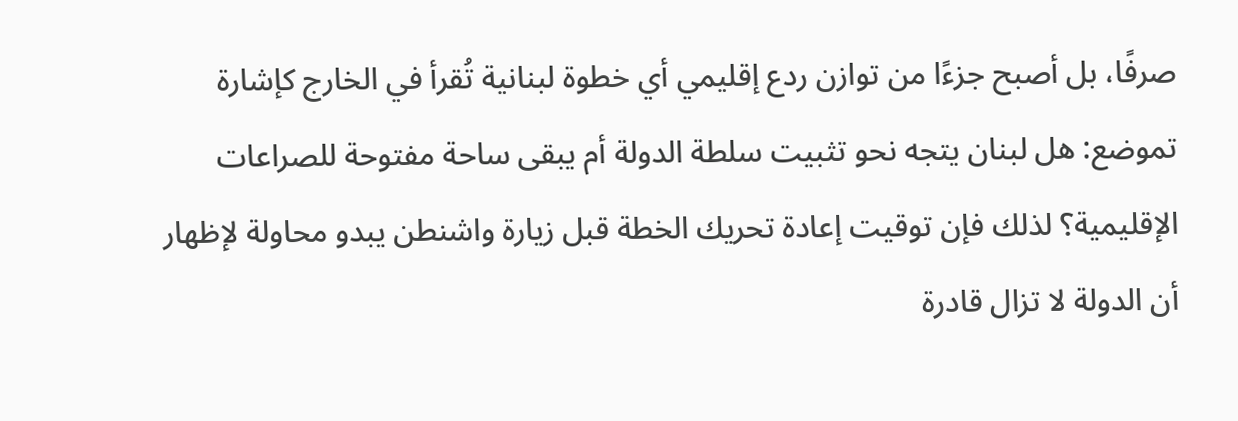صرفًا، بل أصبح جزءًا من توازن ردع إقليمي أي خطوة لبنانية تُقرأ في الخارج كإشارة تموضع: هل لبنان يتجه نحو تثبيت سلطة الدولة أم يبقى ساحة مفتوحة للصراعات الإقليمية؟ لذلك فإن توقيت إعادة تحريك الخطة قبل زيارة واشنطن يبدو محاولة لإظهار أن الدولة لا تزال قادرة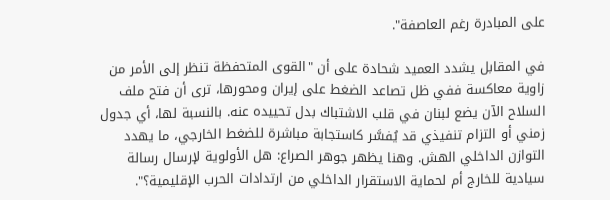على المبادرة رغم العاصفة".

في المقابل يشدد العميد شحادة على أن "القوى المتحفظة تنظر إلى الأمر من زاوية معاكسة ففي ظل تصاعد الضغط على إيران ومحورها، ترى أن فتح ملف السلاح الآن يضع لبنان في قلب الاشتباك بدل تحييده عنه. بالنسبة لها، أي جدول زمني أو التزام تنفيذي قد يُفسَّر كاستجابة مباشرة للضغط الخارجي، ما يهدد التوازن الداخلي الهش. وهنا يظهر جوهر الصراع: هل الأولوية لإرسال رسالة سيادية للخارج أم لحماية الاستقرار الداخلي من ارتدادات الحرب الإقليمية؟".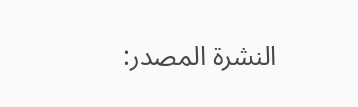النشرة المصدر: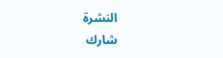النشرة
شارك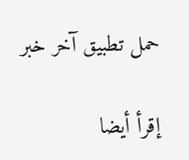حمل تطبيق آخر خبر

إقرأ أيضا